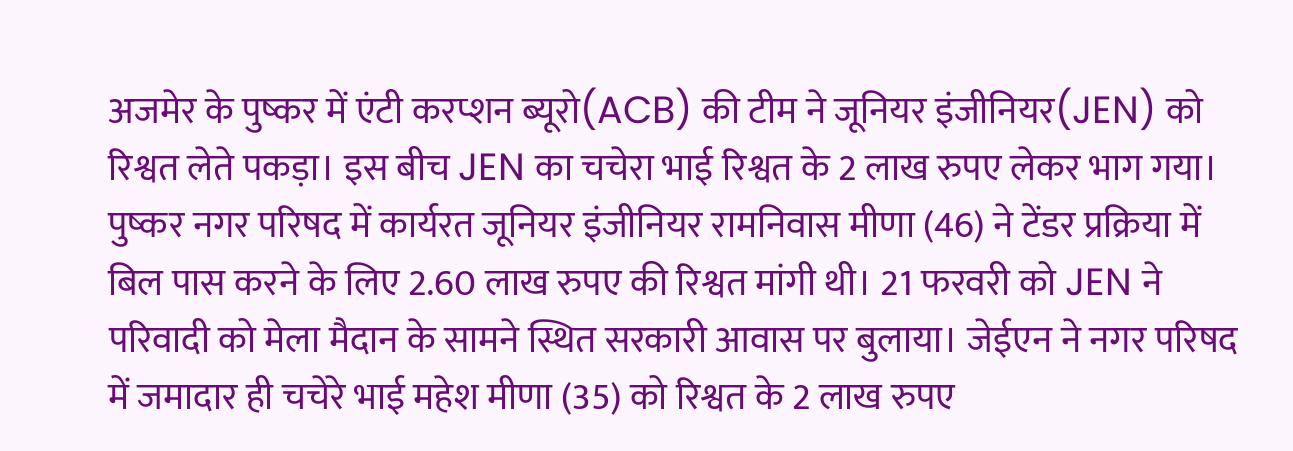अजमेर के पुष्कर में एंटी करप्शन ब्यूरो(ACB) की टीम ने जूनियर इंजीनियर(JEN) को रिश्वत लेते पकड़ा। इस बीच JEN का चचेरा भाई रिश्वत के 2 लाख रुपए लेकर भाग गया। पुष्कर नगर परिषद में कार्यरत जूनियर इंजीनियर रामनिवास मीणा (46) ने टेंडर प्रक्रिया में बिल पास करने के लिए 2.60 लाख रुपए की रिश्वत मांगी थी। 21 फरवरी को JEN ने परिवादी को मेला मैदान के सामने स्थित सरकारी आवास पर बुलाया। जेईएन ने नगर परिषद में जमादार ही चचेरे भाई महेश मीणा (35) को रिश्वत के 2 लाख रुपए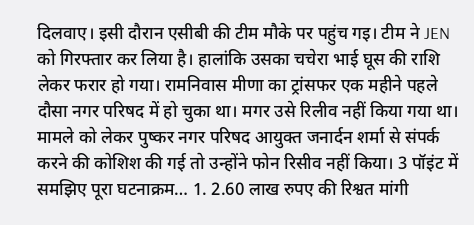दिलवाए। इसी दौरान एसीबी की टीम मौके पर पहुंच गइ। टीम ने JEN को गिरफ्तार कर लिया है। हालांकि उसका चचेरा भाई घूस की राशि लेकर फरार हो गया। रामनिवास मीणा का ट्रांसफर एक महीने पहले दौसा नगर परिषद में हो चुका था। मगर उसे रिलीव नहीं किया गया था। मामले को लेकर पुष्कर नगर परिषद आयुक्त जनार्दन शर्मा से संपर्क करने की कोशिश की गई तो उन्होंने फोन रिसीव नहीं किया। 3 पॉइंट में समझिए पूरा घटनाक्रम… 1. 2.60 लाख रुपए की रिश्वत मांगी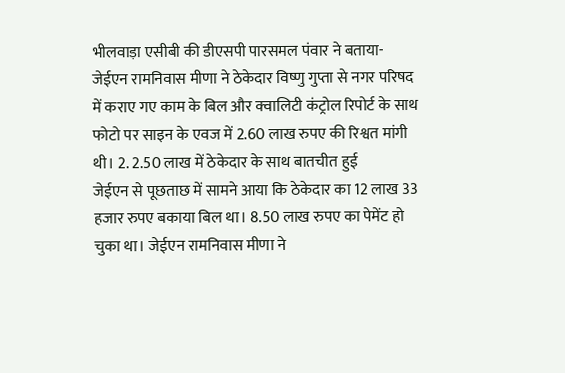भीलवाड़ा एसीबी की डीएसपी पारसमल पंवार ने बताया- जेईएन रामनिवास मीणा ने ठेकेदार विष्णु गुप्ता से नगर परिषद में कराए गए काम के बिल और क्वालिटी कंट्रोल रिपोर्ट के साथ फोटो पर साइन के एवज में 2.60 लाख रुपए की रिश्वत मांगी थी। 2. 2.50 लाख में ठेकेदार के साथ बातचीत हुई
जेईएन से पूछताछ में सामने आया कि ठेकेदार का 12 लाख 33 हजार रुपए बकाया बिल था। 8.50 लाख रुपए का पेमेंट हो चुका था। जेईएन रामनिवास मीणा ने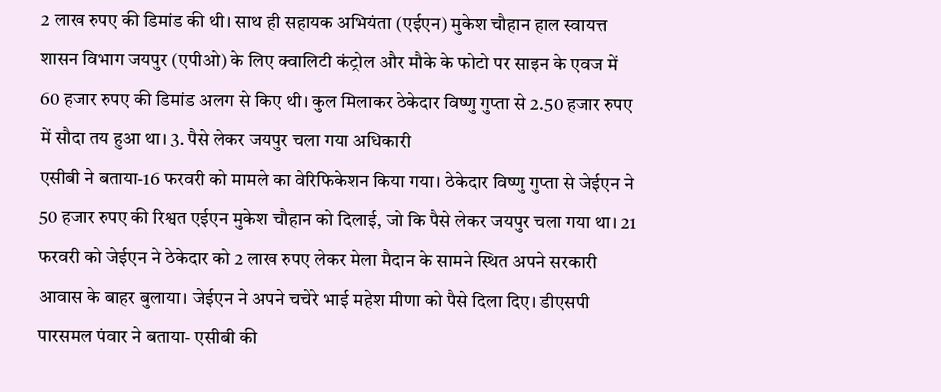2 लाख रुपए की डिमांड की थी। साथ ही सहायक अभियंता (एईएन) मुकेश चौहान हाल स्वायत्त शासन विभाग जयपुर (एपीओ) के लिए क्वालिटी कंट्रोल और मौके के फोटो पर साइन के एवज में 60 हजार रुपए की डिमांड अलग से किए थी। कुल मिलाकर ठेकेदार विष्णु गुप्ता से 2.50 हजार रुपए में सौदा तय हुआ था। 3. पैसे लेकर जयपुर चला गया अधिकारी
एसीबी ने बताया-16 फरवरी को मामले का वेरिफिकेशन किया गया। ठेकेदार विष्णु गुप्ता से जेईएन ने 50 हजार रुपए की रिश्वत एईएन मुकेश चौहान को दिलाई, जो कि पैसे लेकर जयपुर चला गया था। 21 फरवरी को जेईएन ने ठेकेदार को 2 लाख रुपए लेकर मेला मैदान के सामने स्थित अपने सरकारी आवास के बाहर बुलाया। जेईएन ने अपने चचेरे भाई महेश मीणा को पैसे दिला दिए। डीएसपी पारसमल पंवार ने बताया- एसीबी की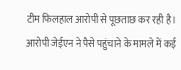टीम फिलहाल आरोपी से पूछताछ कर रही है। आरोपी जेईएन ने पैसे पहुंचाने के मामले में कई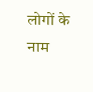लोगों के नाम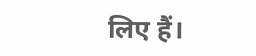लिए हैं।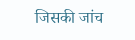जिसकी जांच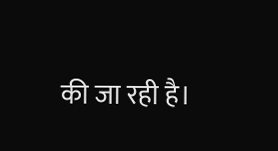की जा रही है।